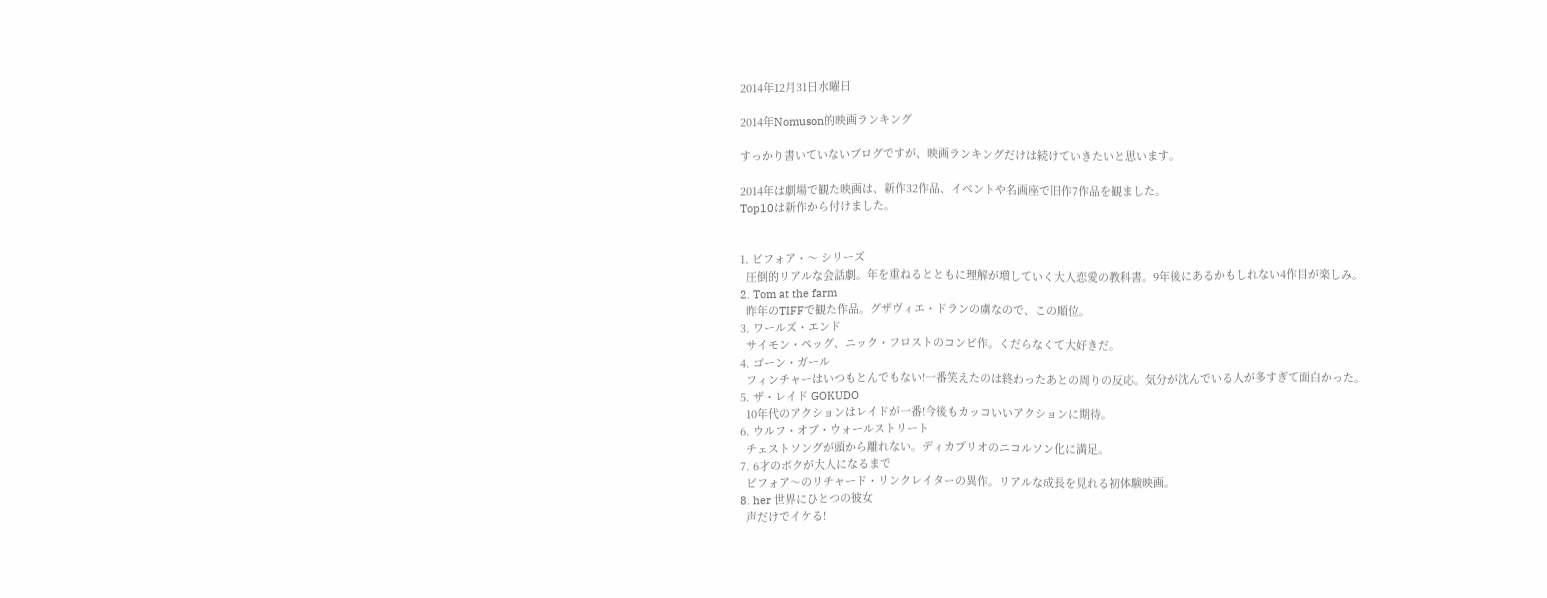2014年12月31日水曜日

2014年Nomuson的映画ランキング

すっかり書いていないブログですが、映画ランキングだけは続けていきたいと思います。

2014年は劇場で観た映画は、新作32作品、イベントや名画座で旧作7作品を観ました。
Top10は新作から付けました。


1. ビフォア・〜 シリーズ
  圧倒的リアルな会話劇。年を重ねるとともに理解が増していく大人恋愛の教科書。9年後にあるかもしれない4作目が楽しみ。
2. Tom at the farm
  昨年のTIFFで観た作品。グザヴィエ・ドランの虜なので、この順位。
3. ワールズ・エンド
  サイモン・ペッグ、ニック・フロストのコンビ作。くだらなくて大好きだ。
4. ゴーン・ガール
  フィンチャーはいつもとんでもない!一番笑えたのは終わったあとの周りの反応。気分が沈んでいる人が多すぎて面白かった。
5. ザ・レイド GOKUDO
  10年代のアクションはレイドが一番!今後もカッコいいアクションに期待。
6. ウルフ・オブ・ウォールストリート
  チェストソングが頭から離れない。ディカプリオのニコルソン化に満足。
7. 6才のボクが大人になるまで
  ビフォア〜のリチャード・リンクレイターの異作。リアルな成長を見れる初体験映画。
8. her 世界にひとつの彼女
  声だけでイケる!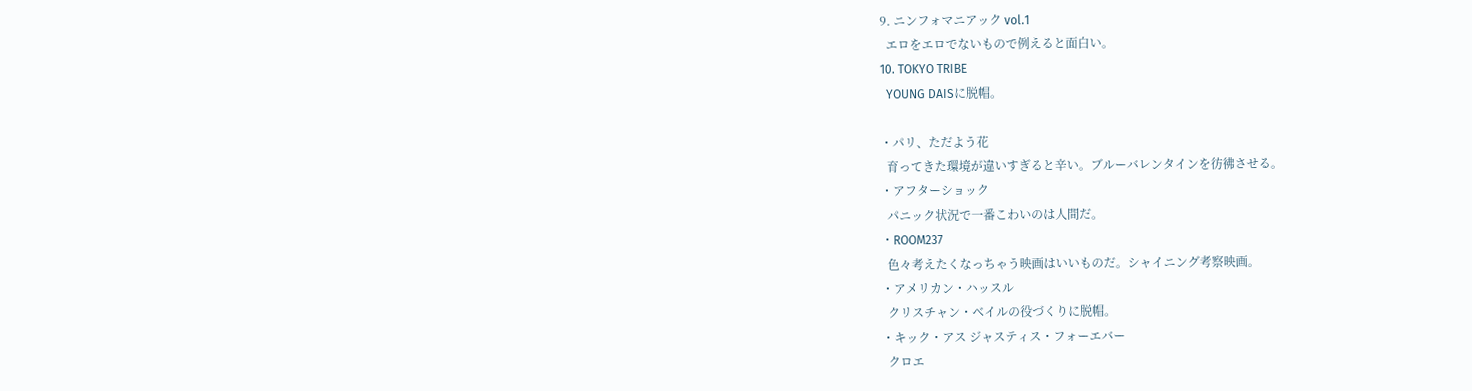9. ニンフォマニアック vol.1
  エロをエロでないもので例えると面白い。
10. TOKYO TRIBE
  YOUNG DAISに脱帽。

・パリ、ただよう花
  育ってきた環境が違いすぎると辛い。ブルーバレンタインを彷彿させる。
・アフターショック
  パニック状況で一番こわいのは人間だ。
・ROOM237
  色々考えたくなっちゃう映画はいいものだ。シャイニング考察映画。
・アメリカン・ハッスル
  クリスチャン・ベイルの役づくりに脱帽。
・キック・アス ジャスティス・フォーエバー
  クロエ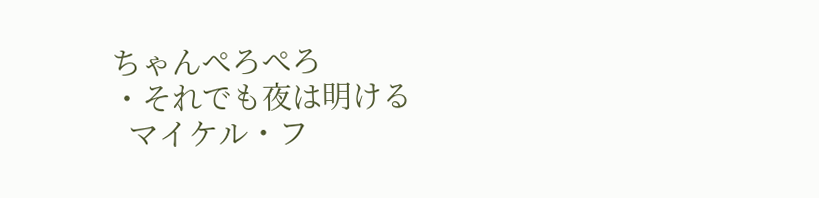ちゃんぺろぺろ
・それでも夜は明ける
  マイケル・フ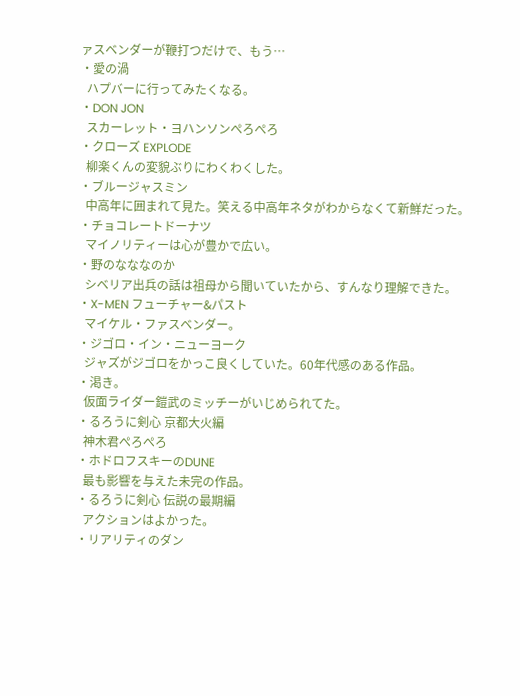ァスベンダーが鞭打つだけで、もう…
・愛の渦
  ハプバーに行ってみたくなる。
・DON JON
  スカーレット・ヨハンソンぺろぺろ
・クローズ EXPLODE
  柳楽くんの変貌ぶりにわくわくした。
・ブルージャスミン
  中高年に囲まれて見た。笑える中高年ネタがわからなくて新鮮だった。
・チョコレートドーナツ
  マイノリティーは心が豊かで広い。
・野のなななのか
  シベリア出兵の話は祖母から聞いていたから、すんなり理解できた。
・X-MEN フューチャー&パスト
  マイケル・ファスベンダー。
・ジゴロ・イン・ニューヨーク
  ジャズがジゴロをかっこ良くしていた。60年代感のある作品。
・渇き。
  仮面ライダー鎧武のミッチーがいじめられてた。
・るろうに剣心 京都大火編
  神木君ぺろぺろ
・ホドロフスキーのDUNE
  最も影響を与えた未完の作品。
・るろうに剣心 伝説の最期編
  アクションはよかった。
・リアリティのダン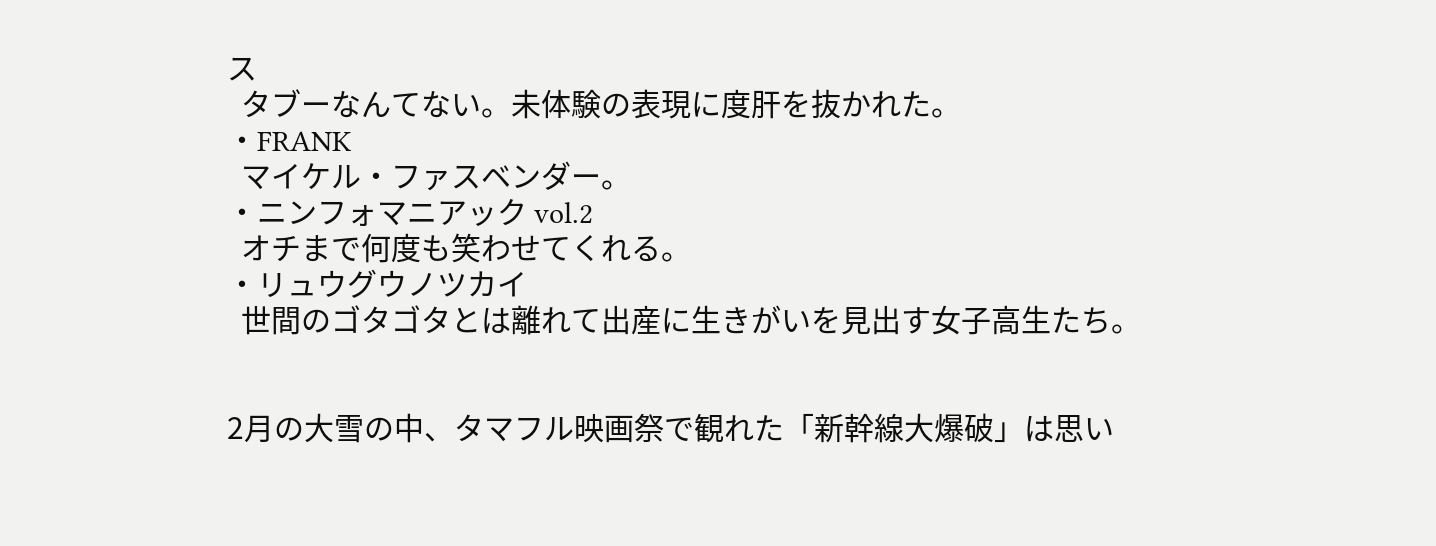ス
  タブーなんてない。未体験の表現に度肝を抜かれた。
・FRANK
  マイケル・ファスベンダー。
・ニンフォマニアック vol.2
  オチまで何度も笑わせてくれる。
・リュウグウノツカイ
  世間のゴタゴタとは離れて出産に生きがいを見出す女子高生たち。


2月の大雪の中、タマフル映画祭で観れた「新幹線大爆破」は思い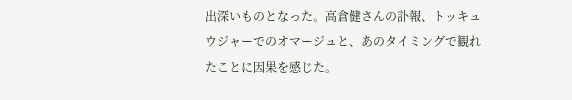出深いものとなった。高倉健さんの訃報、トッキュウジャーでのオマージュと、あのタイミングで観れたことに因果を感じた。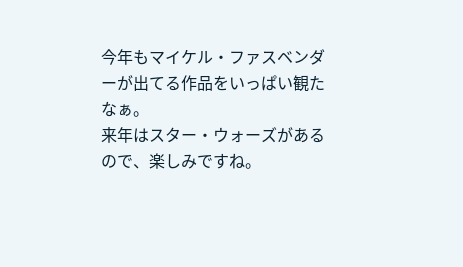今年もマイケル・ファスベンダーが出てる作品をいっぱい観たなぁ。
来年はスター・ウォーズがあるので、楽しみですね。